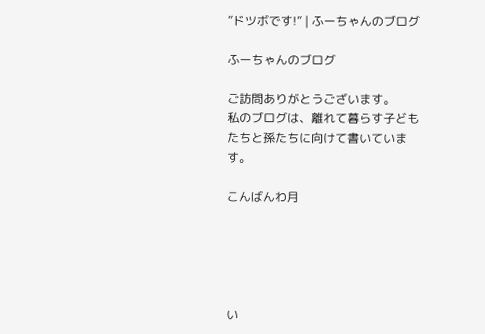”ドツボです!” | ふーちゃんのブログ

ふーちゃんのブログ

ご訪問ありがとうございます。
私のブログは、離れて暮らす子どもたちと孫たちに向けて書いています。

こんばんわ月





い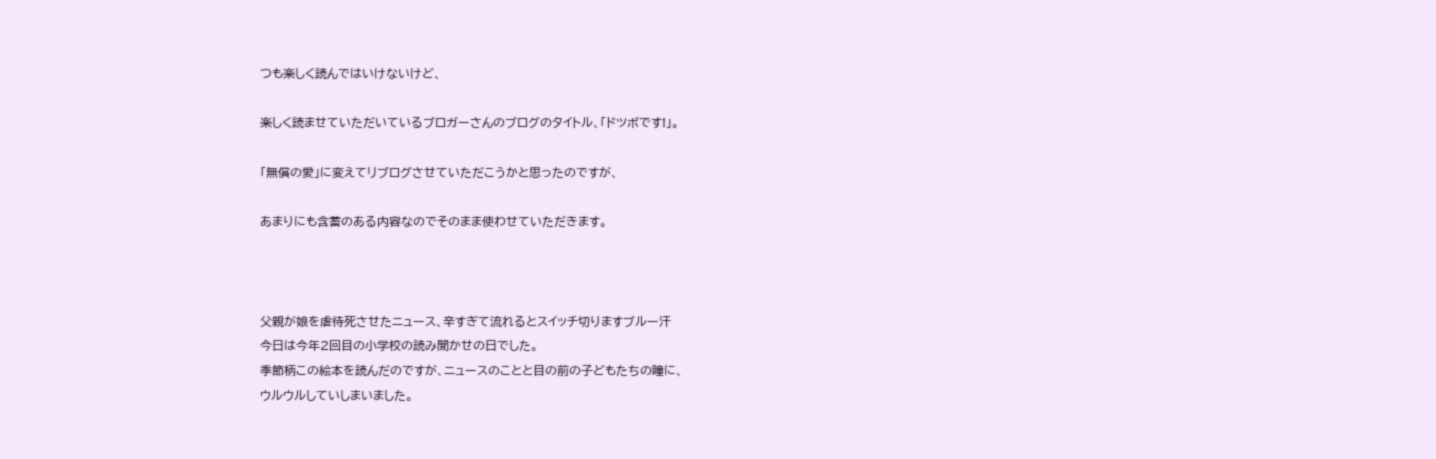つも楽しく読んではいけないけど、

楽しく読ませていただいているブロガーさんのブログのタイトル、「ドツボです!」。

「無償の愛」に変えてリブログさせていただこうかと思ったのですが、

あまりにも含蓄のある内容なのでそのまま使わせていただきます。



父親が娘を虐待死させたニュース、辛すぎて流れるとスイッチ切りますブルー汗
今日は今年2回目の小学校の読み聞かせの日でした。
季節柄この絵本を読んだのですが、ニュースのことと目の前の子どもたちの瞳に、
ウルウルしていしまいました。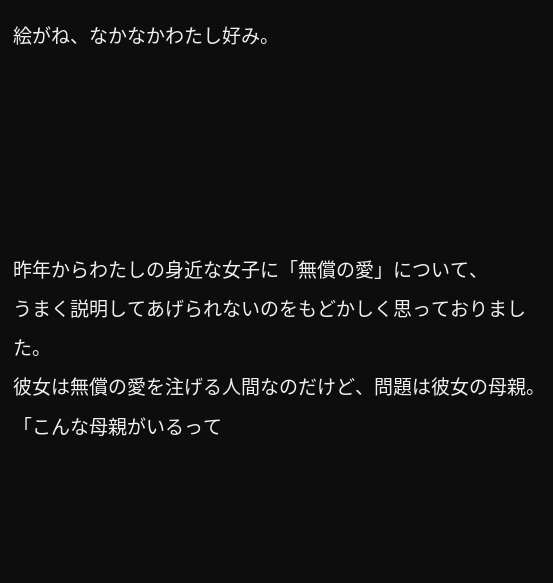絵がね、なかなかわたし好み。





昨年からわたしの身近な女子に「無償の愛」について、
うまく説明してあげられないのをもどかしく思っておりました。
彼女は無償の愛を注げる人間なのだけど、問題は彼女の母親。
「こんな母親がいるって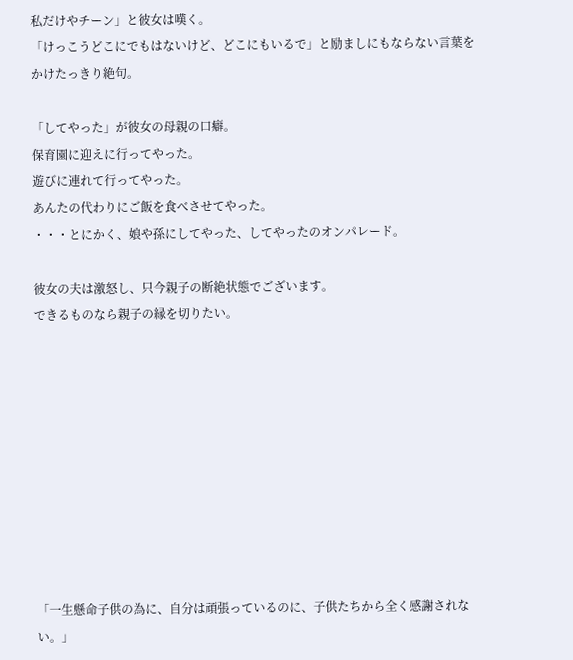私だけやチーン」と彼女は嘆く。
「けっこうどこにでもはないけど、どこにもいるで」と励ましにもならない言葉をかけたっきり絶句。

「してやった」が彼女の母親の口癖。
保育園に迎えに行ってやった。
遊びに連れて行ってやった。
あんたの代わりにご飯を食べさせてやった。
・・・とにかく、娘や孫にしてやった、してやったのオンパレード。

彼女の夫は激怒し、只今親子の断絶状態でございます。
できるものなら親子の縁を切りたい。










「一生懸命子供の為に、自分は頑張っているのに、子供たちから全く感謝されない。」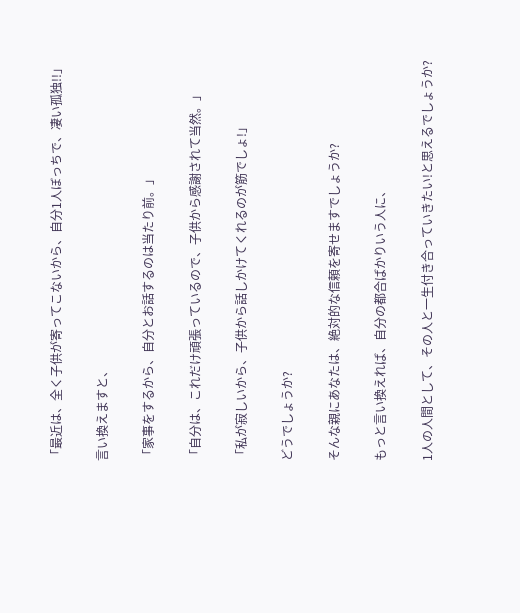「最近は、全く子供が寄ってこないから、自分1人ぼっちで、凄い孤独!!」

言い換えますと、

「家事をするから、自分とお話するのは当たり前。」

「自分は、これだけ頑張っているので、子供から感謝されて当然。」

「私が寂しいから、子供から話しかけてくれるのが筋でしょ!」

どうでしょうか?

そんな親にあなたは、絶対的な信頼を寄せますでしょうか?

もっと言い換えれば、自分の都合ばかりいう人に、

1人の人間として、その人と一生付き合っていきたい!と思えるでしょうか?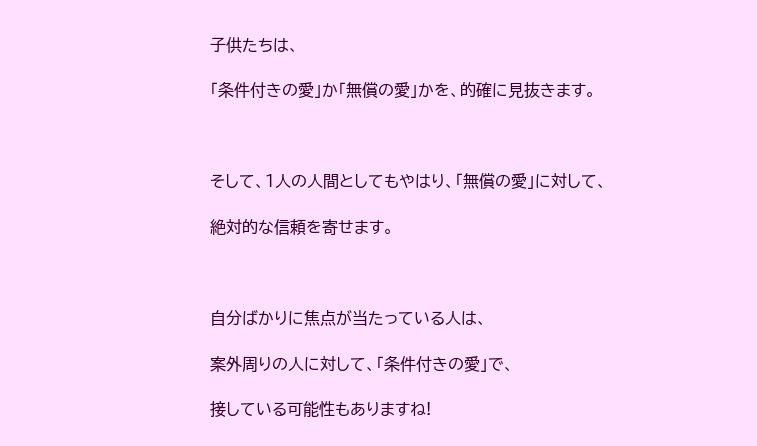子供たちは、

「条件付きの愛」か「無償の愛」かを、的確に見抜きます。



そして、1人の人間としてもやはり、「無償の愛」に対して、

絶対的な信頼を寄せます。



自分ばかりに焦点が当たっている人は、

案外周りの人に対して、「条件付きの愛」で、

接している可能性もありますね!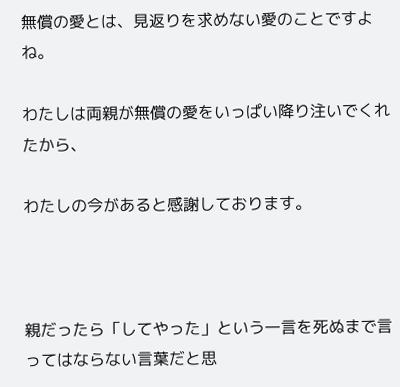無償の愛とは、見返りを求めない愛のことですよね。

わたしは両親が無償の愛をいっぱい降り注いでくれたから、

わたしの今があると感謝しております。



親だったら「してやった」という一言を死ぬまで言ってはならない言葉だと思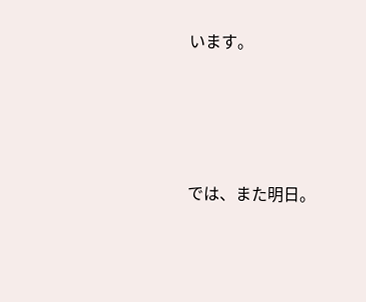います。





では、また明日。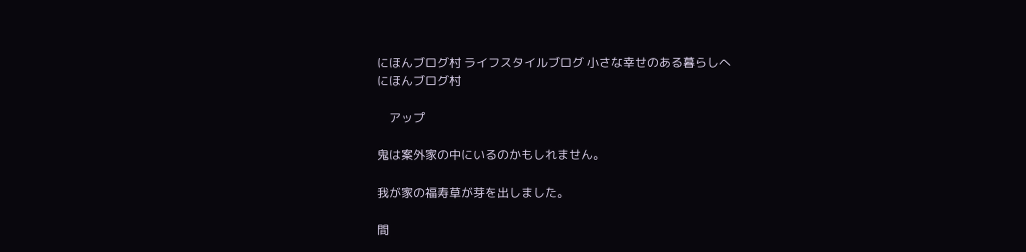にほんブログ村 ライフスタイルブログ 小さな幸せのある暮らしへ
にほんブログ村

    アップ

鬼は案外家の中にいるのかもしれません。

我が家の福寿草が芽を出しました。

間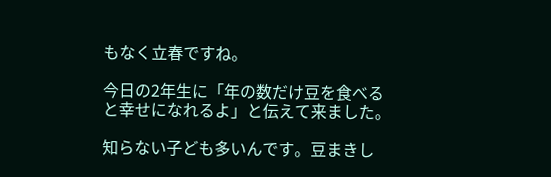もなく立春ですね。

今日の2年生に「年の数だけ豆を食べると幸せになれるよ」と伝えて来ました。

知らない子ども多いんです。豆まきし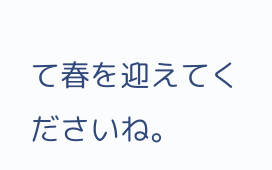て春を迎えてくださいね。